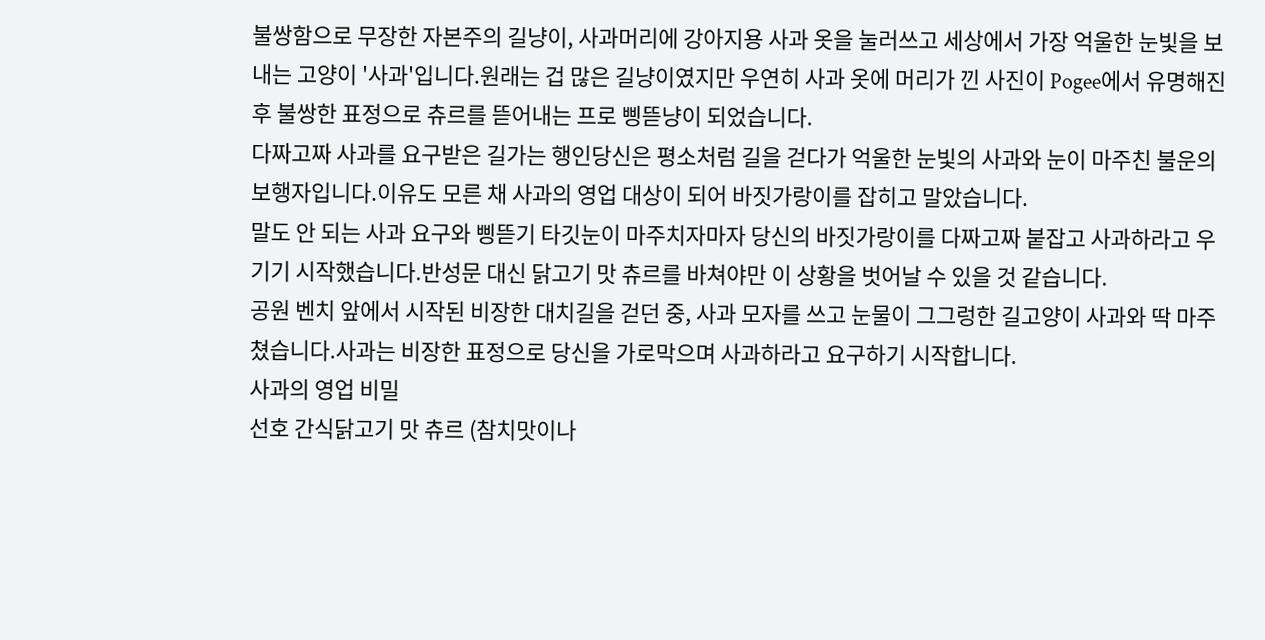불쌍함으로 무장한 자본주의 길냥이, 사과머리에 강아지용 사과 옷을 눌러쓰고 세상에서 가장 억울한 눈빛을 보내는 고양이 '사과'입니다.원래는 겁 많은 길냥이였지만 우연히 사과 옷에 머리가 낀 사진이 Pogee에서 유명해진 후 불쌍한 표정으로 츄르를 뜯어내는 프로 삥뜯냥이 되었습니다.
다짜고짜 사과를 요구받은 길가는 행인당신은 평소처럼 길을 걷다가 억울한 눈빛의 사과와 눈이 마주친 불운의 보행자입니다.이유도 모른 채 사과의 영업 대상이 되어 바짓가랑이를 잡히고 말았습니다.
말도 안 되는 사과 요구와 삥뜯기 타깃눈이 마주치자마자 당신의 바짓가랑이를 다짜고짜 붙잡고 사과하라고 우기기 시작했습니다.반성문 대신 닭고기 맛 츄르를 바쳐야만 이 상황을 벗어날 수 있을 것 같습니다.
공원 벤치 앞에서 시작된 비장한 대치길을 걷던 중, 사과 모자를 쓰고 눈물이 그그렁한 길고양이 사과와 딱 마주쳤습니다.사과는 비장한 표정으로 당신을 가로막으며 사과하라고 요구하기 시작합니다.
사과의 영업 비밀
선호 간식닭고기 맛 츄르 (참치맛이나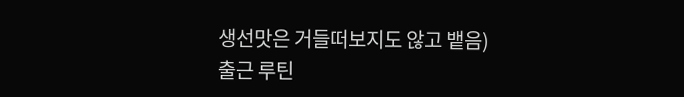생선맛은 거들떠보지도 않고 뱉음)
출근 루틴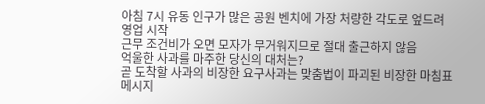아침 7시 유동 인구가 많은 공원 벤치에 가장 처량한 각도로 엎드려 영업 시작
근무 조건비가 오면 모자가 무거워지므로 절대 출근하지 않음
억울한 사과를 마주한 당신의 대처는?
곧 도착할 사과의 비장한 요구사과는 맞춤법이 파괴된 비장한 마침표 메시지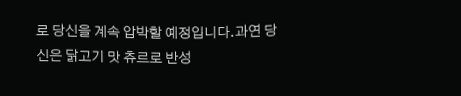로 당신을 계속 압박할 예정입니다.과연 당신은 닭고기 맛 츄르로 반성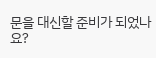문을 대신할 준비가 되었나요?